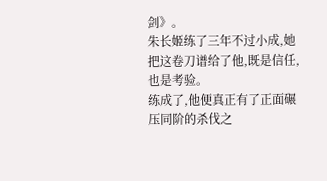剑》。
朱长姬练了三年不过小成,她把这卷刀谱给了他,既是信任,也是考验。
练成了,他便真正有了正面碾压同阶的杀伐之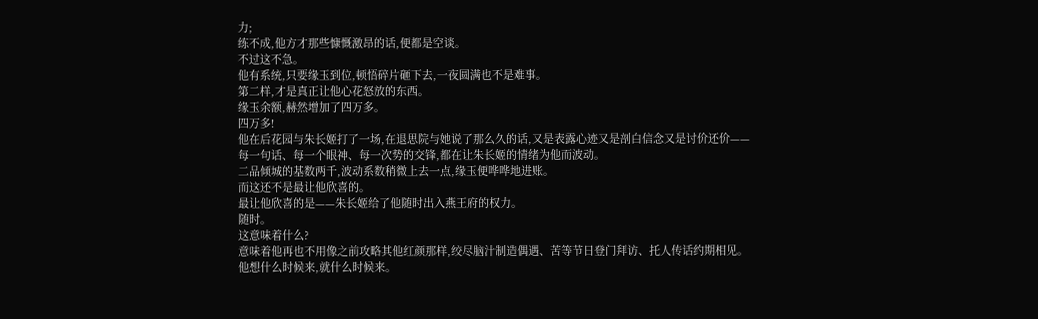力;
练不成,他方才那些慷慨激昂的话,便都是空谈。
不过这不急。
他有系统,只要缘玉到位,顿悟碎片砸下去,一夜圆满也不是难事。
第二样,才是真正让他心花怒放的东西。
缘玉余额,赫然增加了四万多。
四万多!
他在后花园与朱长姬打了一场,在退思院与她说了那么久的话,又是表露心迹又是剖白信念又是讨价还价——
每一句话、每一个眼神、每一次势的交锋,都在让朱长姬的情绪为他而波动。
二品倾城的基数两千,波动系数稍微上去一点,缘玉便哗哗地进账。
而这还不是最让他欣喜的。
最让他欣喜的是——朱长姬给了他随时出入燕王府的权力。
随时。
这意味着什么?
意味着他再也不用像之前攻略其他红颜那样,绞尽脑汁制造偶遇、苦等节日登门拜访、托人传话约期相见。
他想什么时候来,就什么时候来。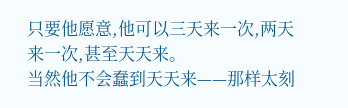只要他愿意,他可以三天来一次,两天来一次,甚至天天来。
当然他不会蠢到天天来——那样太刻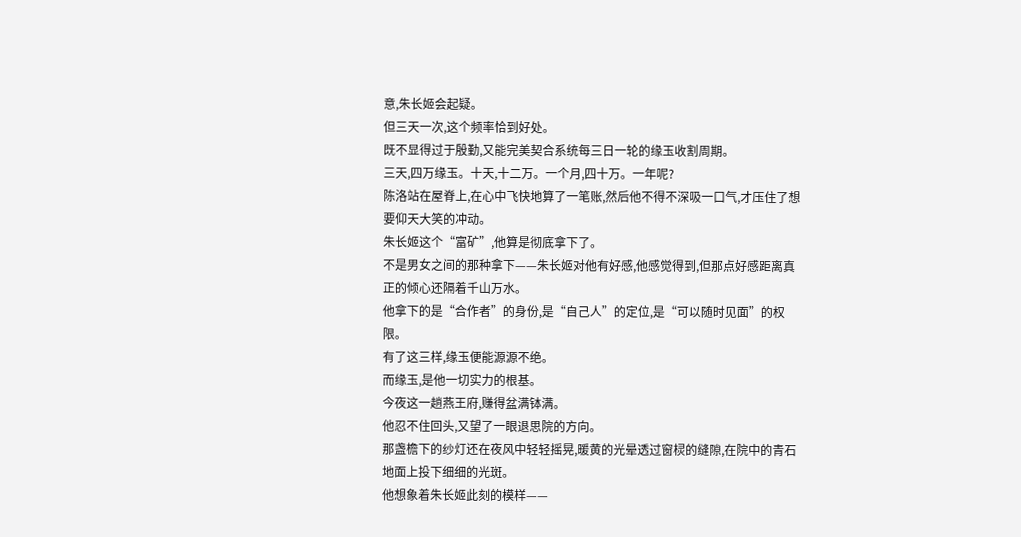意,朱长姬会起疑。
但三天一次,这个频率恰到好处。
既不显得过于殷勤,又能完美契合系统每三日一轮的缘玉收割周期。
三天,四万缘玉。十天,十二万。一个月,四十万。一年呢?
陈洛站在屋脊上,在心中飞快地算了一笔账,然后他不得不深吸一口气,才压住了想要仰天大笑的冲动。
朱长姬这个“富矿”,他算是彻底拿下了。
不是男女之间的那种拿下——朱长姬对他有好感,他感觉得到,但那点好感距离真正的倾心还隔着千山万水。
他拿下的是“合作者”的身份,是“自己人”的定位,是“可以随时见面”的权限。
有了这三样,缘玉便能源源不绝。
而缘玉,是他一切实力的根基。
今夜这一趟燕王府,赚得盆满钵满。
他忍不住回头,又望了一眼退思院的方向。
那盏檐下的纱灯还在夜风中轻轻摇晃,暖黄的光晕透过窗棂的缝隙,在院中的青石地面上投下细细的光斑。
他想象着朱长姬此刻的模样——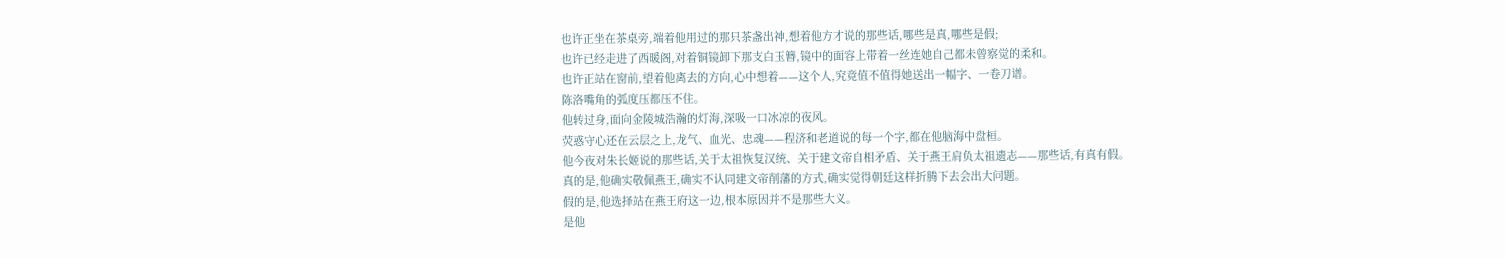也许正坐在茶桌旁,端着他用过的那只茶盏出神,想着他方才说的那些话,哪些是真,哪些是假;
也许已经走进了西暖阁,对着铜镜卸下那支白玉簪,镜中的面容上带着一丝连她自己都未曾察觉的柔和。
也许正站在窗前,望着他离去的方向,心中想着——这个人,究竟值不值得她送出一幅字、一卷刀谱。
陈洛嘴角的弧度压都压不住。
他转过身,面向金陵城浩瀚的灯海,深吸一口冰凉的夜风。
荧惑守心还在云层之上,龙气、血光、忠魂——程济和老道说的每一个字,都在他脑海中盘桓。
他今夜对朱长姬说的那些话,关于太祖恢复汉统、关于建文帝自相矛盾、关于燕王肩负太祖遗志——那些话,有真有假。
真的是,他确实敬佩燕王,确实不认同建文帝削藩的方式,确实觉得朝廷这样折腾下去会出大问题。
假的是,他选择站在燕王府这一边,根本原因并不是那些大义。
是他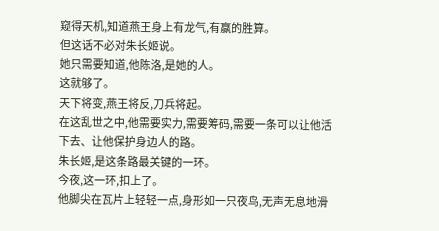窥得天机,知道燕王身上有龙气,有赢的胜算。
但这话不必对朱长姬说。
她只需要知道,他陈洛,是她的人。
这就够了。
天下将变,燕王将反,刀兵将起。
在这乱世之中,他需要实力,需要筹码,需要一条可以让他活下去、让他保护身边人的路。
朱长姬,是这条路最关键的一环。
今夜,这一环,扣上了。
他脚尖在瓦片上轻轻一点,身形如一只夜鸟,无声无息地滑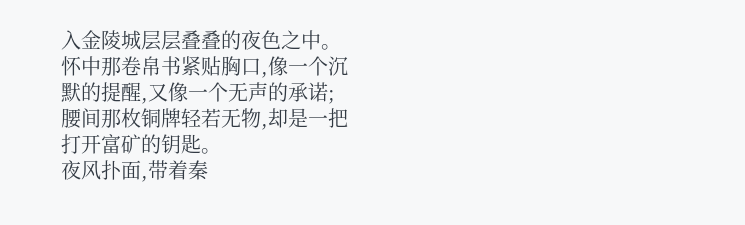入金陵城层层叠叠的夜色之中。
怀中那卷帛书紧贴胸口,像一个沉默的提醒,又像一个无声的承诺;
腰间那枚铜牌轻若无物,却是一把打开富矿的钥匙。
夜风扑面,带着秦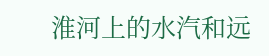淮河上的水汽和远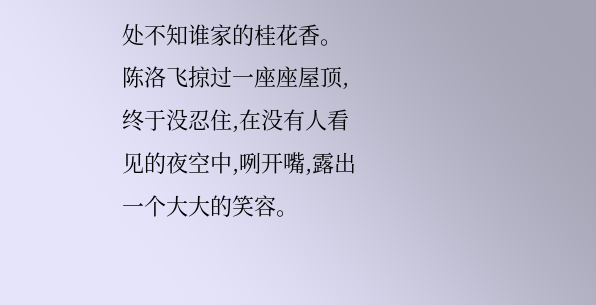处不知谁家的桂花香。
陈洛飞掠过一座座屋顶,终于没忍住,在没有人看见的夜空中,咧开嘴,露出一个大大的笑容。